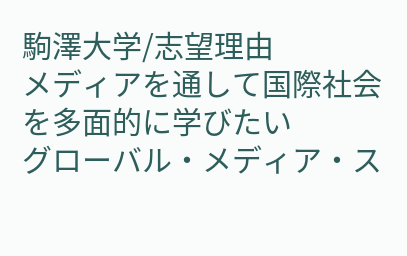駒澤大学/志望理由
メディアを通して国際社会を多面的に学びたい
グローバル・メディア・ス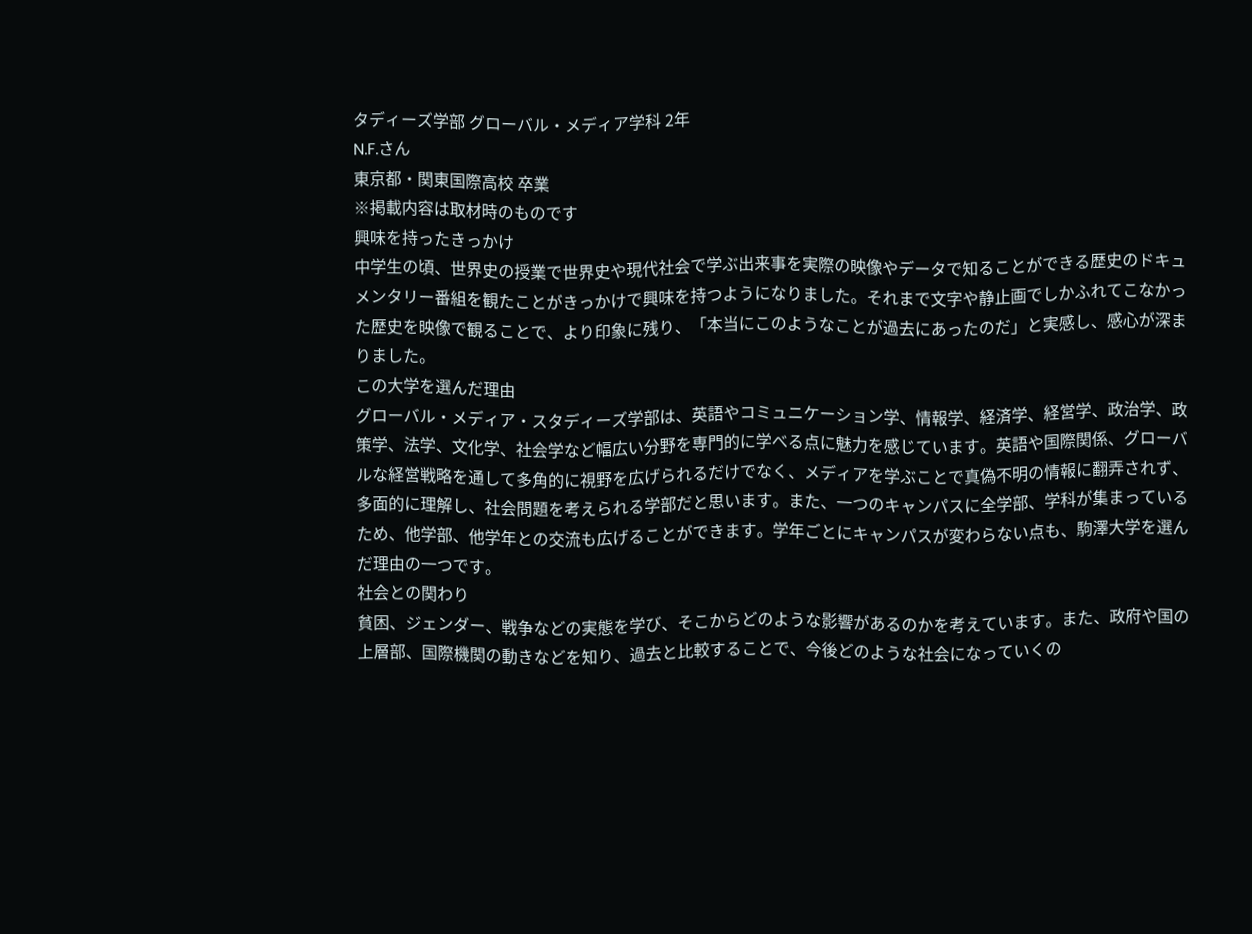タディーズ学部 グローバル・メディア学科 2年
N.F.さん
東京都・関東国際高校 卒業
※掲載内容は取材時のものです
興味を持ったきっかけ
中学生の頃、世界史の授業で世界史や現代社会で学ぶ出来事を実際の映像やデータで知ることができる歴史のドキュメンタリー番組を観たことがきっかけで興味を持つようになりました。それまで文字や静止画でしかふれてこなかった歴史を映像で観ることで、より印象に残り、「本当にこのようなことが過去にあったのだ」と実感し、感心が深まりました。
この大学を選んだ理由
グローバル・メディア・スタディーズ学部は、英語やコミュニケーション学、情報学、経済学、経営学、政治学、政策学、法学、文化学、社会学など幅広い分野を専門的に学べる点に魅力を感じています。英語や国際関係、グローバルな経営戦略を通して多角的に視野を広げられるだけでなく、メディアを学ぶことで真偽不明の情報に翻弄されず、多面的に理解し、社会問題を考えられる学部だと思います。また、一つのキャンパスに全学部、学科が集まっているため、他学部、他学年との交流も広げることができます。学年ごとにキャンパスが変わらない点も、駒澤大学を選んだ理由の一つです。
社会との関わり
貧困、ジェンダー、戦争などの実態を学び、そこからどのような影響があるのかを考えています。また、政府や国の上層部、国際機関の動きなどを知り、過去と比較することで、今後どのような社会になっていくの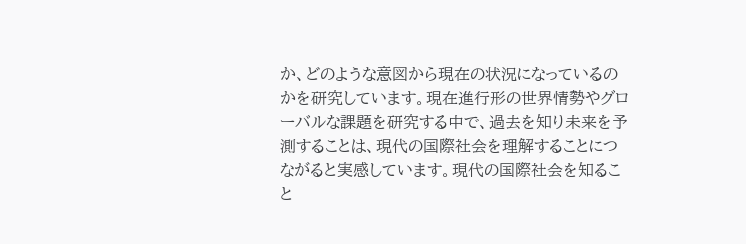か、どのような意図から現在の状況になっているのかを研究しています。現在進行形の世界情勢やグローバルな課題を研究する中で、過去を知り未来を予測することは、現代の国際社会を理解することにつながると実感しています。現代の国際社会を知ること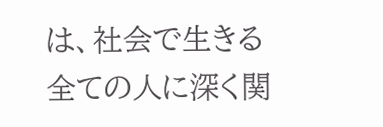は、社会で生きる全ての人に深く関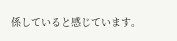係していると感じています。